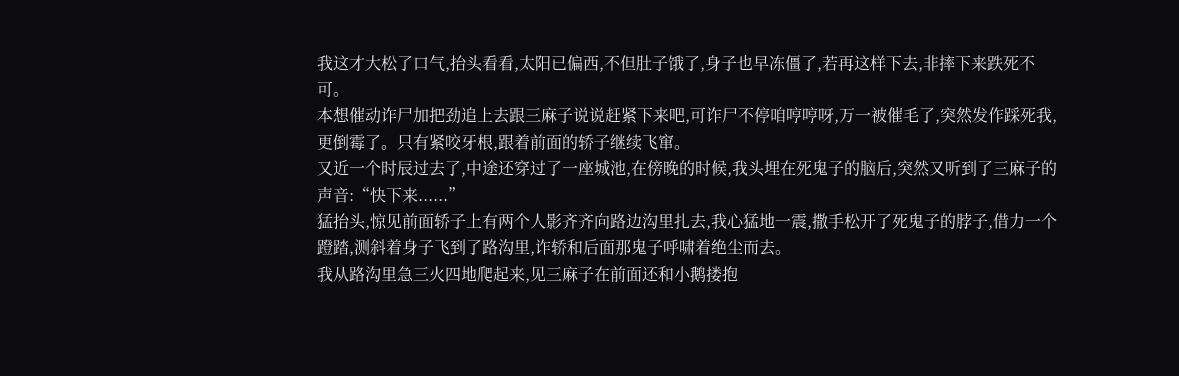我这才大松了口气,抬头看看,太阳已偏西,不但肚子饿了,身子也早冻僵了,若再这样下去,非摔下来跌死不可。
本想催动诈尸加把劲追上去跟三麻子说说赶紧下来吧,可诈尸不停咱哼哼呀,万一被催毛了,突然发作踩死我,更倒霉了。只有紧咬牙根,跟着前面的轿子继续飞窜。
又近一个时辰过去了,中途还穿过了一座城池,在傍晚的时候,我头埋在死鬼子的脑后,突然又听到了三麻子的声音:“快下来......”
猛抬头,惊见前面轿子上有两个人影齐齐向路边沟里扎去,我心猛地一震,撒手松开了死鬼子的脖子,借力一个蹬踏,测斜着身子飞到了路沟里,诈轿和后面那鬼子呼啸着绝尘而去。
我从路沟里急三火四地爬起来,见三麻子在前面还和小鹅搂抱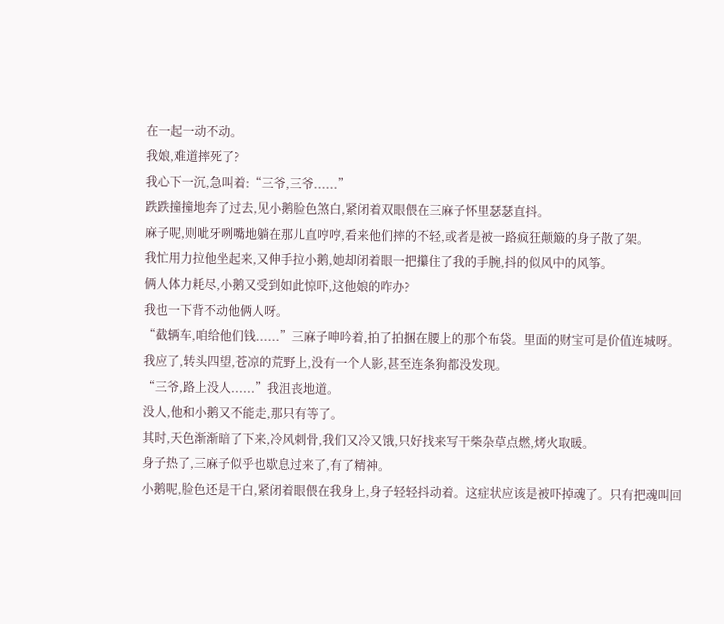在一起一动不动。
我娘,难道摔死了?
我心下一沉,急叫着:“三爷,三爷......”
跌跌撞撞地奔了过去,见小鹅脸色煞白,紧闭着双眼偎在三麻子怀里瑟瑟直抖。
麻子呢,则呲牙咧嘴地躺在那儿直哼哼,看来他们摔的不轻,或者是被一路疯狂颠簸的身子散了架。
我忙用力拉他坐起来,又伸手拉小鹅,她却闭着眼一把攥住了我的手腕,抖的似风中的风筝。
俩人体力耗尽,小鹅又受到如此惊吓,这他娘的咋办?
我也一下背不动他俩人呀。
“截辆车,咱给他们钱......”三麻子呻吟着,拍了拍捆在腰上的那个布袋。里面的财宝可是价值连城呀。
我应了,转头四望,苍凉的荒野上,没有一个人影,甚至连条狗都没发现。
“三爷,路上没人......”我沮丧地道。
没人,他和小鹅又不能走,那只有等了。
其时,天色渐渐暗了下来,冷风刺骨,我们又冷又饿,只好找来写干柴杂草点燃,烤火取暖。
身子热了,三麻子似乎也歇息过来了,有了精神。
小鹅呢,脸色还是干白,紧闭着眼偎在我身上,身子轻轻抖动着。这症状应该是被吓掉魂了。只有把魂叫回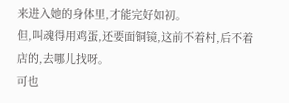来进入她的身体里,才能完好如初。
但,叫魂得用鸡蛋,还要面铜镜,这前不着村,后不着店的,去哪儿找呀。
可也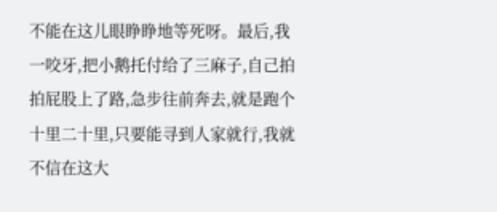不能在这儿眼睁睁地等死呀。最后,我一咬牙,把小鹅托付给了三麻子,自己拍拍屁股上了路,急步往前奔去,就是跑个十里二十里,只要能寻到人家就行,我就不信在这大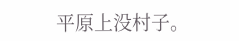平原上没村子。